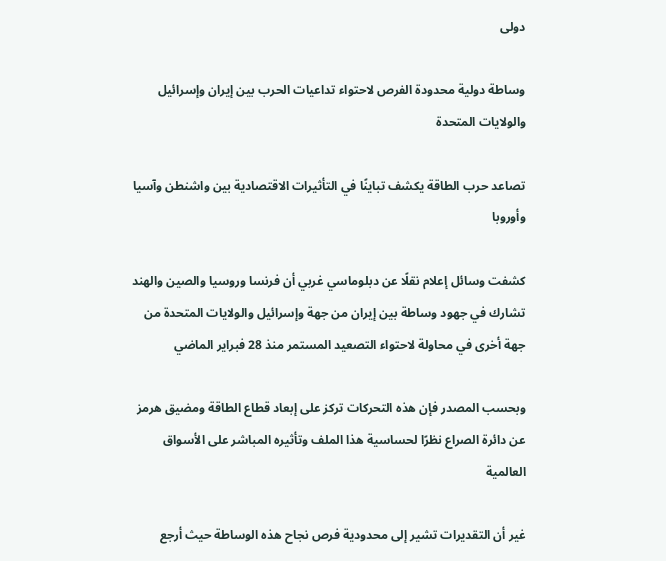دولى

وساطة دولية محدودة الفرص لاحتواء تداعيات الحرب بين إيران وإسرائيل والولايات المتحدة

تصاعد حرب الطاقة يكشف تباينًا في التأثيرات الاقتصادية بين واشنطن وآسيا وأوروبا

كشفت وسائل إعلام نقلًا عن دبلوماسي غربي أن فرنسا وروسيا والصين والهند تشارك في جهود وساطة بين إيران من جهة وإسرائيل والولايات المتحدة من جهة أخرى في محاولة لاحتواء التصعيد المستمر منذ 28 فبراير الماضي

وبحسب المصدر فإن هذه التحركات تركز على إبعاد قطاع الطاقة ومضيق هرمز عن دائرة الصراع نظرًا لحساسية هذا الملف وتأثيره المباشر على الأسواق العالمية

غير أن التقديرات تشير إلى محدودية فرص نجاح هذه الوساطة حيث أرجع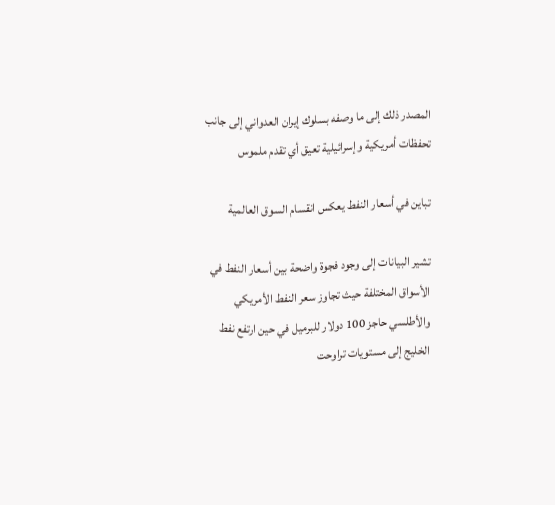المصدر ذلك إلى ما وصفه بسلوك إيران العدواني إلى جانب تحفظات أمريكية وإسرائيلية تعيق أي تقدم ملموس

تباين في أسعار النفط يعكس انقسام السوق العالمية

تشير البيانات إلى وجود فجوة واضحة بين أسعار النفط في الأسواق المختلفة حيث تجاوز سعر النفط الأمريكي والأطلسي حاجز 100 دولار للبرميل في حين ارتفع نفط الخليج إلى مستويات تراوحت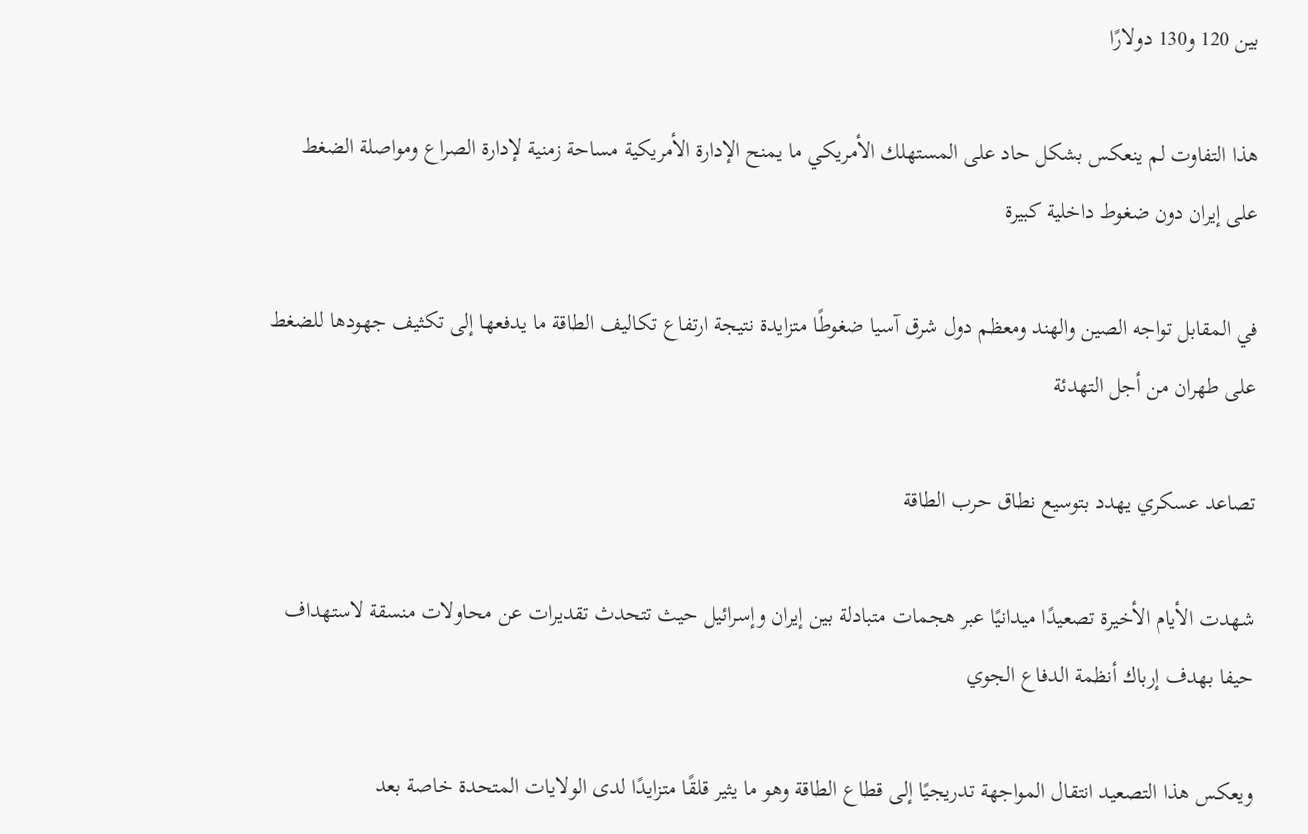بين 120 و130 دولارًا

هذا التفاوت لم ينعكس بشكل حاد على المستهلك الأمريكي ما يمنح الإدارة الأمريكية مساحة زمنية لإدارة الصراع ومواصلة الضغط على إيران دون ضغوط داخلية كبيرة

في المقابل تواجه الصين والهند ومعظم دول شرق آسيا ضغوطًا متزايدة نتيجة ارتفاع تكاليف الطاقة ما يدفعها إلى تكثيف جهودها للضغط على طهران من أجل التهدئة

تصاعد عسكري يهدد بتوسيع نطاق حرب الطاقة

شهدت الأيام الأخيرة تصعيدًا ميدانيًا عبر هجمات متبادلة بين إيران وإسرائيل حيث تتحدث تقديرات عن محاولات منسقة لاستهداف حيفا بهدف إرباك أنظمة الدفاع الجوي

ويعكس هذا التصعيد انتقال المواجهة تدريجيًا إلى قطاع الطاقة وهو ما يثير قلقًا متزايدًا لدى الولايات المتحدة خاصة بعد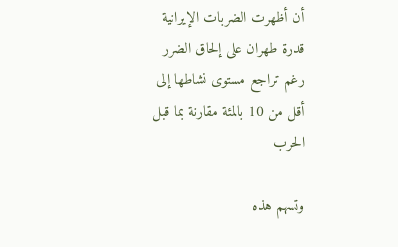أن أظهرت الضربات الإيرانية قدرة طهران على إلحاق الضرر رغم تراجع مستوى نشاطها إلى أقل من 10 بالمئة مقارنة بما قبل الحرب

وتسهم هذه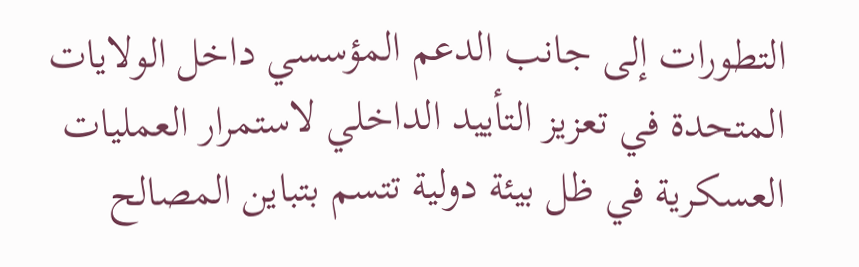التطورات إلى جانب الدعم المؤسسي داخل الولايات المتحدة في تعزيز التأييد الداخلي لاستمرار العمليات العسكرية في ظل بيئة دولية تتسم بتباين المصالح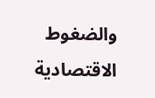والضغوط الاقتصادية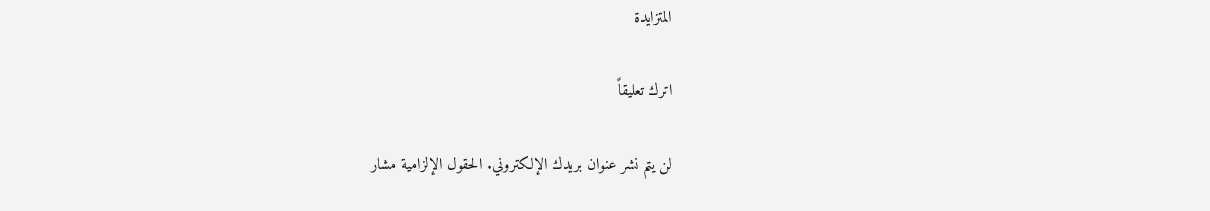المتزايدة

اترك تعليقاً

لن يتم نشر عنوان بريدك الإلكتروني. الحقول الإلزامية مشار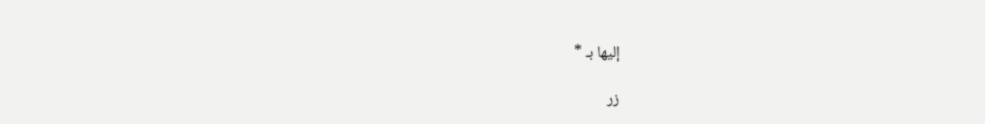إليها بـ *

زر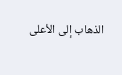الذهاب إلى الأعلى